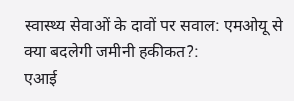स्वास्थ्य सेवाओं के दावों पर सवाल: एमओयू से क्या बदलेगी जमीनी हकीकत?:
एआई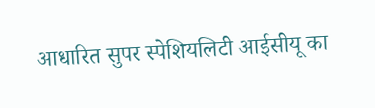आधारित सुपर स्पेशियलिटी आईसीयू का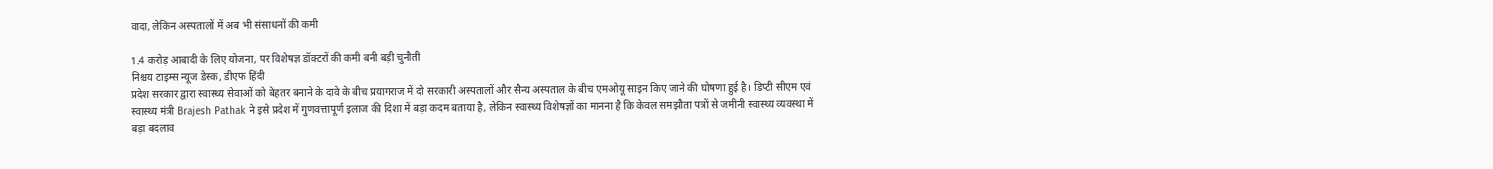वादा, लेकिन अस्पतालों में अब भी संसाधनों की कमी

1.4 करोड़ आबादी के लिए योजना, पर विशेषज्ञ डॉक्टरों की कमी बनी बड़ी चुनौती
निश्चय टाइम्स न्यूज डेस्क, डीएफ हिंदी
प्रदेश सरकार द्वारा स्वास्थ्य सेवाओं को बेहतर बनाने के दावे के बीच प्रयागराज में दो सरकारी अस्पतालों और सैन्य अस्पताल के बीच एमओयू साइन किए जाने की घोषणा हुई है। डिप्टी सीएम एवं स्वास्थ्य मंत्री Brajesh Pathak ने इसे प्रदेश में गुणवत्तापूर्ण इलाज की दिशा में बड़ा कदम बताया है, लेकिन स्वास्थ्य विशेषज्ञों का मानना है कि केवल समझौता पत्रों से जमीनी स्वास्थ्य व्यवस्था में बड़ा बदलाव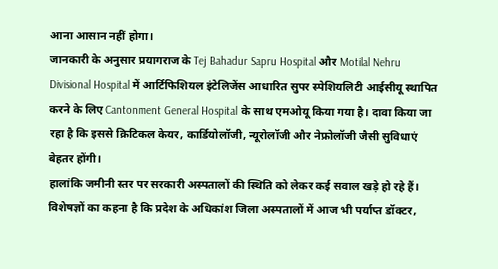आना आसान नहीं होगा।
जानकारी के अनुसार प्रयागराज के Tej Bahadur Sapru Hospital और Motilal Nehru Divisional Hospital में आर्टिफिशियल इंटेलिजेंस आधारित सुपर स्पेशियलिटी आईसीयू स्थापित करने के लिए Cantonment General Hospital के साथ एमओयू किया गया है। दावा किया जा रहा है कि इससे क्रिटिकल केयर, कार्डियोलॉजी, न्यूरोलॉजी और नेफ्रोलॉजी जैसी सुविधाएं बेहतर होंगी।
हालांकि जमीनी स्तर पर सरकारी अस्पतालों की स्थिति को लेकर कई सवाल खड़े हो रहे हैं। विशेषज्ञों का कहना है कि प्रदेश के अधिकांश जिला अस्पतालों में आज भी पर्याप्त डॉक्टर,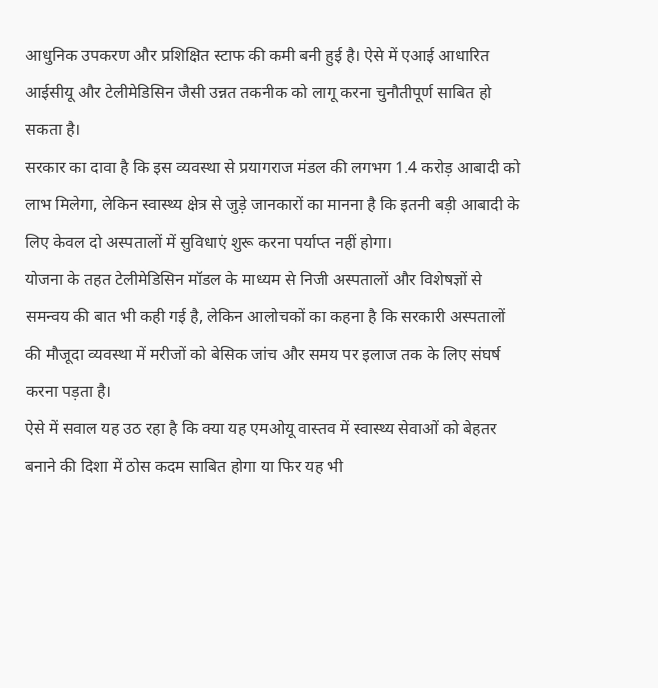आधुनिक उपकरण और प्रशिक्षित स्टाफ की कमी बनी हुई है। ऐसे में एआई आधारित आईसीयू और टेलीमेडिसिन जैसी उन्नत तकनीक को लागू करना चुनौतीपूर्ण साबित हो सकता है।
सरकार का दावा है कि इस व्यवस्था से प्रयागराज मंडल की लगभग 1.4 करोड़ आबादी को लाभ मिलेगा, लेकिन स्वास्थ्य क्षेत्र से जुड़े जानकारों का मानना है कि इतनी बड़ी आबादी के लिए केवल दो अस्पतालों में सुविधाएं शुरू करना पर्याप्त नहीं होगा।
योजना के तहत टेलीमेडिसिन मॉडल के माध्यम से निजी अस्पतालों और विशेषज्ञों से समन्वय की बात भी कही गई है, लेकिन आलोचकों का कहना है कि सरकारी अस्पतालों की मौजूदा व्यवस्था में मरीजों को बेसिक जांच और समय पर इलाज तक के लिए संघर्ष करना पड़ता है।
ऐसे में सवाल यह उठ रहा है कि क्या यह एमओयू वास्तव में स्वास्थ्य सेवाओं को बेहतर बनाने की दिशा में ठोस कदम साबित होगा या फिर यह भी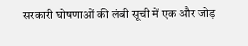सरकारी घोषणाओं की लंबी सूची में एक और जोड़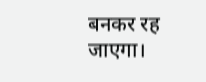बनकर रह जाएगा।